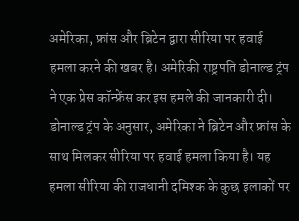अमेरिका, फ्रांस और ब्रिटेन द्वारा सीरिया पर हवाई हमला करने की खबर है। अमेरिकी राष्ट्रपति डोनाल्ड ट्रंप ने एक प्रेस कॉन्फ्रेंस कर इस हमले की जानकारी दी।
डोनाल्ड ट्रंप के अनुसार, अमेरिका ने ब्रिटेन और फ्रांस के साथ मिलकर सीरिया पर हवाई हमला किया है। यह हमला सीरिया की राजधानी दमिश्क के कुछ इलाकों पर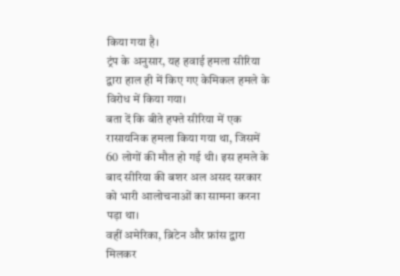किया गया है।
ट्रंप के अनुसार, यह हवाई हमला सीरिया द्वारा हाल ही में किए गए केमिकल हमले के विरोध में किया गया।
बता दें कि बीते हफ्ते सीरिया में एक रासायनिक हमला किया गया था, जिसमें 60 लोगों की मौत हो गई थी। इस हमले के बाद सीरिया की बशर अल असद सरकार को भारी आलोचनाओं का सामना करना पड़ा था।
वहीं अमेरिका, ब्रिटेन और फ्रांस द्वारा मिलकर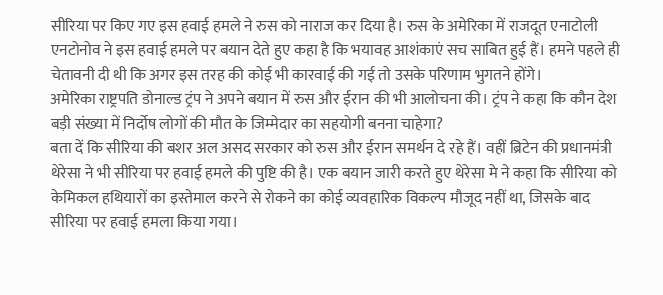सीरिया पर किए गए इस हवाई हमले ने रुस को नाराज कर दिया है। रुस के अमेरिका में राजदूत एनाटोली एनटोनोव ने इस हवाई हमले पर बयान देते हुए कहा है कि भयावह आशंकाएं सच साबित हुई हैं। हमने पहले ही चेतावनी दी थी कि अगर इस तरह की कोई भी कारवाई की गई तो उसके परिणाम भुगतने होंगे।
अमेरिका राष्ट्रपति डोनाल्ड ट्रंप ने अपने बयान में रुस और ईरान की भी आलोचना की। ट्रंप ने कहा कि कौन देश बड़ी संख्या में निर्दोष लोगों की मौत के जिम्मेदार का सहयोगी बनना चाहेगा?
बता दें कि सीरिया की बशर अल असद सरकार को रुस और ईरान समर्थन दे रहे हैं। वहीं ब्रिटेन की प्रधानमंत्री थेरेसा ने भी सीरिया पर हवाई हमले की पुष्टि की है। एक बयान जारी करते हुए थेरेसा मे ने कहा कि सीरिया को केमिकल हथियारों का इस्तेमाल करने से रोकने का कोई व्यवहारिक विकल्प मौजूद नहीं था, जिसके बाद सीरिया पर हवाई हमला किया गया।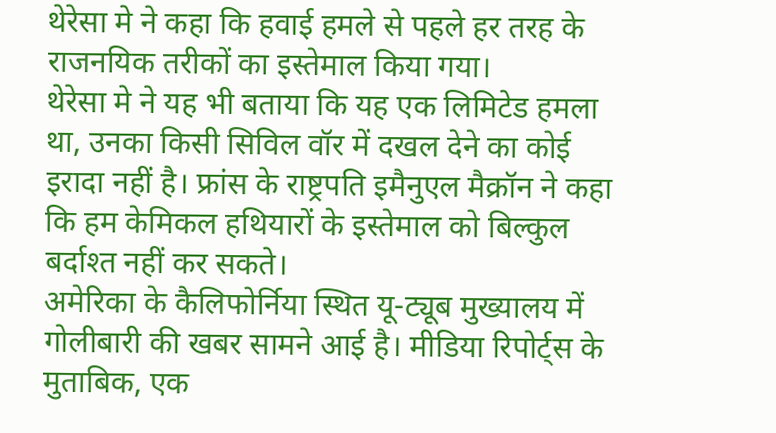थेरेसा मे ने कहा कि हवाई हमले से पहले हर तरह के राजनयिक तरीकों का इस्तेमाल किया गया।
थेरेसा मे ने यह भी बताया कि यह एक लिमिटेड हमला था, उनका किसी सिविल वॉर में दखल देने का कोई इरादा नहीं है। फ्रांस के राष्ट्रपति इमैनुएल मैक्रॉन ने कहा कि हम केमिकल हथियारों के इस्तेमाल को बिल्कुल बर्दाश्त नहीं कर सकते।
अमेरिका के कैलिफोर्निया स्थित यू-ट्यूब मुख्यालय में गोलीबारी की खबर सामने आई है। मीडिया रिपोर्ट्स के मुताबिक, एक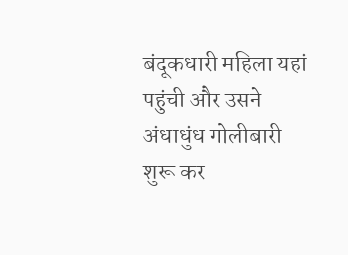बंदूकधारी महिला यहां पहुंची और उसने अंधाधुंध गोलीबारी शुरू कर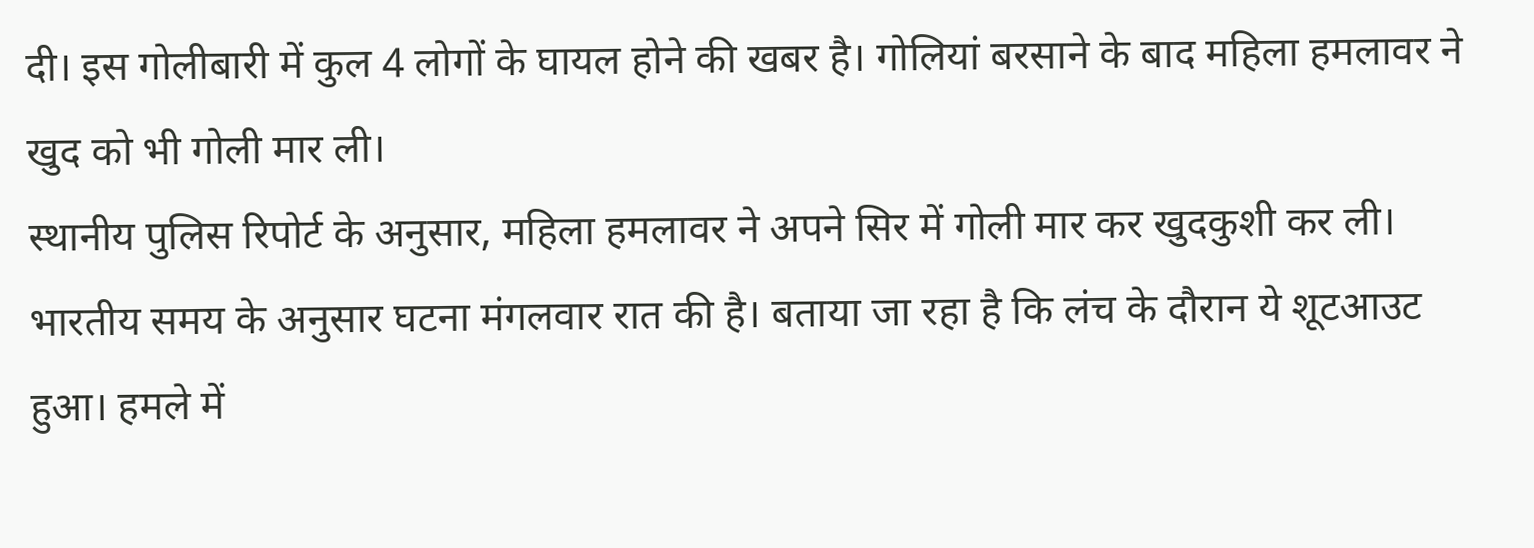दी। इस गोलीबारी में कुल 4 लोगों के घायल होने की खबर है। गोलियां बरसाने के बाद महिला हमलावर ने खुद को भी गोली मार ली।
स्थानीय पुलिस रिपोर्ट के अनुसार, महिला हमलावर ने अपने सिर में गोली मार कर खुदकुशी कर ली। भारतीय समय के अनुसार घटना मंगलवार रात की है। बताया जा रहा है कि लंच के दौरान ये शूटआउट हुआ। हमले में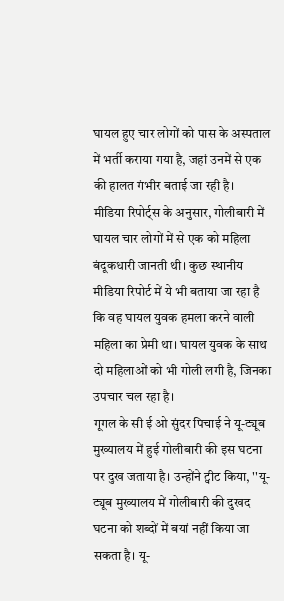घायल हुए चार लोगों को पास के अस्पताल में भर्ती कराया गया है, जहां उनमें से एक की हालत गंभीर बताई जा रही है।
मीडिया रिपोर्ट्स के अनुसार, गोलीबारी में घायल चार लोगों में से एक को महिला बंदूकधारी जानती थी। कुछ स्थानीय मीडिया रिपोर्ट में ये भी बताया जा रहा है कि वह घायल युवक हमला करने वाली महिला का प्रेमी था। घायल युवक के साथ दो महिलाओं को भी गोली लगी है, जिनका उपचार चल रहा है।
गूगल के सी ई ओ सुंदर पिचाई ने यू-ट्यूब मुख्यालय में हुई गोलीबारी की इस घटना पर दुख जताया है। उन्होंने ट्वीट किया, ''यू-ट्यूब मुख्यालय में गोलीबारी की दुखद घटना को शब्दों में बयां नहीं किया जा सकता है। यू-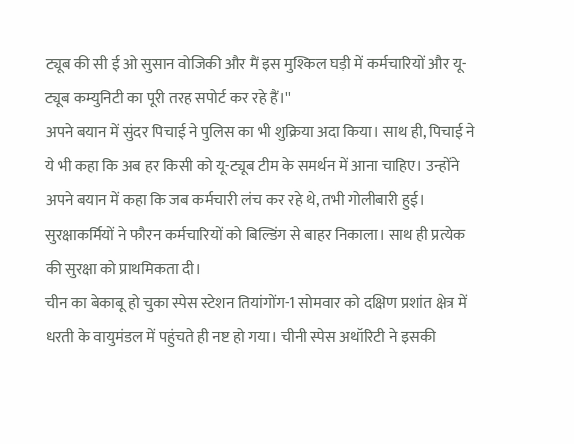ट्यूब की सी ई ओ सुसान वोजिकी और मैं इस मुश्किल घड़ी में कर्मचारियों और यू-ट्यूब कम्युनिटी का पूरी तरह सपोर्ट कर रहे हैं।''
अपने बयान में सुंदर पिचाई ने पुलिस का भी शुक्रिया अदा किया। साथ ही, पिचाई ने ये भी कहा कि अब हर किसी को यू-ट्यूब टीम के समर्थन में आना चाहिए। उन्होंने अपने बयान में कहा कि जब कर्मचारी लंच कर रहे थे, तभी गोलीबारी हुई। सुरक्षाकर्मियों ने फौरन कर्मचारियों को बिल्डिंग से बाहर निकाला। साथ ही प्रत्येक की सुरक्षा को प्राथमिकता दी।
चीन का बेकाबू हो चुका स्पेस स्टेशन तियांगोंग-1 सोमवार को दक्षिण प्रशांत क्षेत्र में धरती के वायुमंडल में पहुंचते ही नष्ट हो गया। चीनी स्पेस अथॉरिटी ने इसकी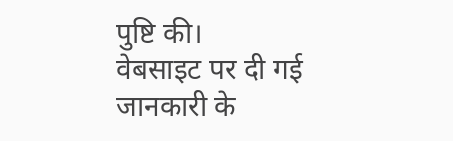पुष्टि की।
वेबसाइट पर दी गई जानकारी के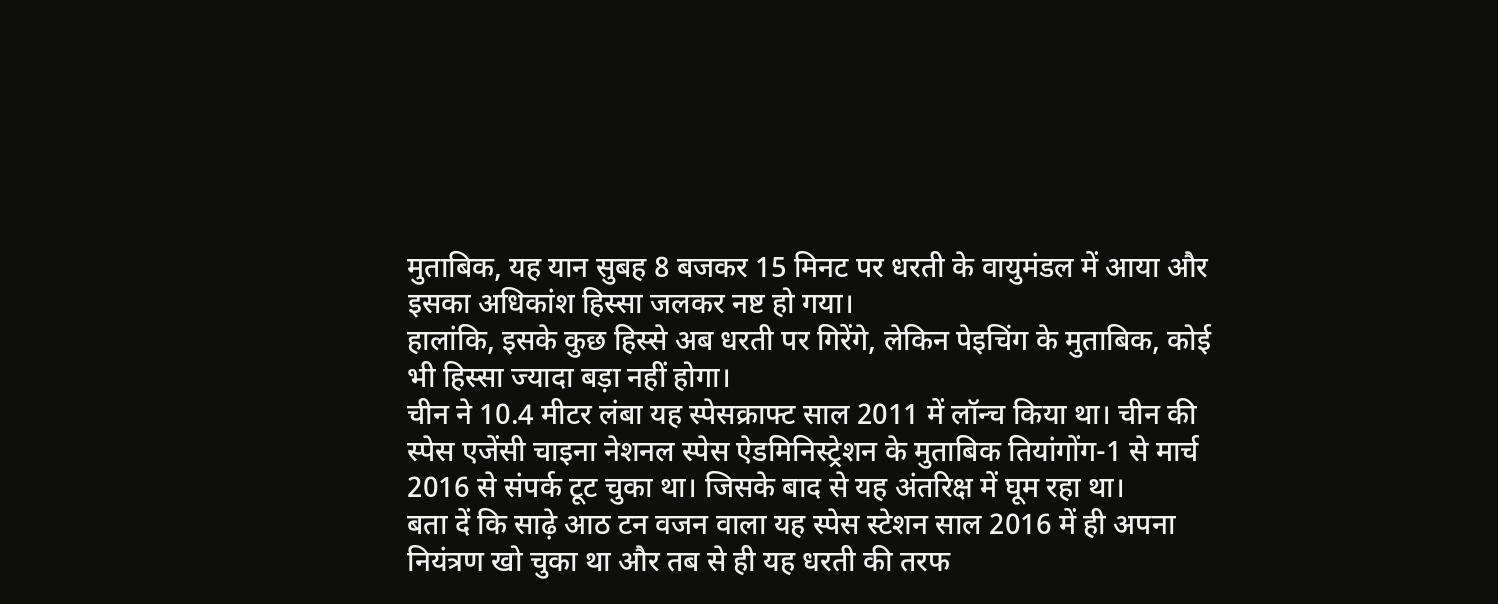मुताबिक, यह यान सुबह 8 बजकर 15 मिनट पर धरती के वायुमंडल में आया और इसका अधिकांश हिस्सा जलकर नष्ट हो गया।
हालांकि, इसके कुछ हिस्से अब धरती पर गिरेंगे, लेकिन पेइचिंग के मुताबिक, कोई भी हिस्सा ज्यादा बड़ा नहीं होगा।
चीन ने 10.4 मीटर लंबा यह स्पेसक्राफ्ट साल 2011 में लॉन्च किया था। चीन की स्पेस एजेंसी चाइना नेशनल स्पेस ऐडमिनिस्ट्रेशन के मुताबिक तियांगोंग-1 से मार्च 2016 से संपर्क टूट चुका था। जिसके बाद से यह अंतरिक्ष में घूम रहा था।
बता दें कि साढ़े आठ टन वजन वाला यह स्पेस स्टेशन साल 2016 में ही अपना नियंत्रण खो चुका था और तब से ही यह धरती की तरफ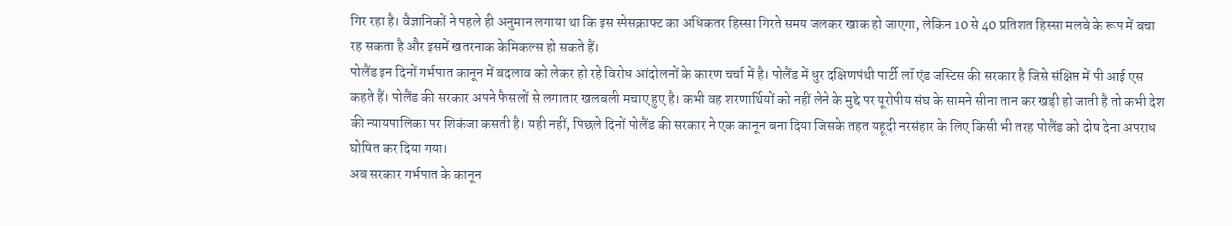गिर रहा है। वैज्ञानिकों ने पहले ही अनुमान लगाया था कि इस स्पेसक्राफ्ट का अधिकतर हिस्सा गिरते समय जलकर खाक हो जाएगा, लेकिन 10 से 40 प्रतिशत हिस्सा मलबे के रूप में बचा रह सकता है और इसमें खतरनाक केमिकल्स हो सकते हैं।
पोलैंड इन दिनों गर्भपात कानून में बदलाव को लेकर हो रहे विरोध आंदोलनों के कारण चर्चा में है। पोलैंड में धुर दक्षिणपंथी पार्टी लॉ एंड जस्टिस की सरकार है जिसे संक्षिप्त में पी आई एस कहते हैं। पोलैंड की सरकार अपने फैसलों से लगातार खलबली मचाए हुए है। कभी वह शरणार्थियों को नहीं लेने के मुद्दे पर यूरोपीय संघ के सामने सीना तान कर खड़ी हो जाती है तो कभी देश की न्यायपालिका पर शिकंजा कसती है। यही नहीं, पिछले दिनों पोलैंड की सरकार ने एक कानून बना दिया जिसके तहत यहूदी नरसंहार के लिए किसी भी तरह पोलैंड को दोष देना अपराध घोषित कर दिया गया।
अब सरकार गर्भपात के कानून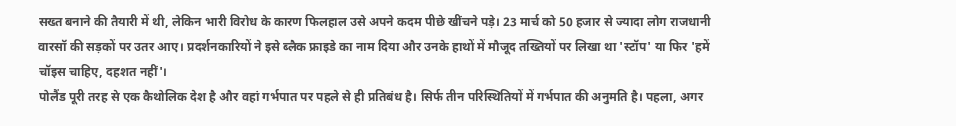सख्त बनाने की तैयारी में थी, लेकिन भारी विरोध के कारण फिलहाल उसे अपने कदम पीछे खींचने पड़े। 23 मार्च को 50 हजार से ज्यादा लोग राजधानी वारसॉ की सड़कों पर उतर आए। प्रदर्शनकारियों ने इसे ब्लैक फ्राइडे का नाम दिया और उनके हाथों में मौजूद तख्तियों पर लिखा था 'स्टॉप' या फिर 'हमें चॉइस चाहिए, दहशत नहीं'।
पोलैंड पूरी तरह से एक कैथोलिक देश है और वहां गर्भपात पर पहले से ही प्रतिबंध है। सिर्फ तीन परिस्थितियों में गर्भपात की अनुमति है। पहला, अगर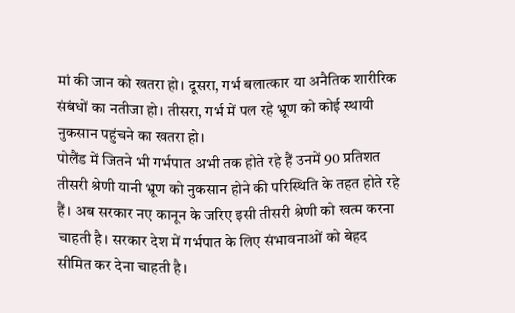मां की जान को खतरा हो। दूसरा, गर्भ बलात्कार या अनैतिक शारीरिक संबंधों का नतीजा हो। तीसरा, गर्भ में पल रहे भ्रूण को कोई स्थायी नुकसान पहुंचने का खतरा हो।
पोलैंड में जितने भी गर्भपात अभी तक होते रहे हैं उनमें 90 प्रतिशत तीसरी श्रेणी यानी भ्रूण को नुकसान होने की परिस्थिति के तहत होते रहे हैं। अब सरकार नए कानून के जरिए इसी तीसरी श्रेणी को खत्म करना चाहती है। सरकार देश में गर्भपात के लिए संभावनाओं को बेहद सीमित कर देना चाहती है।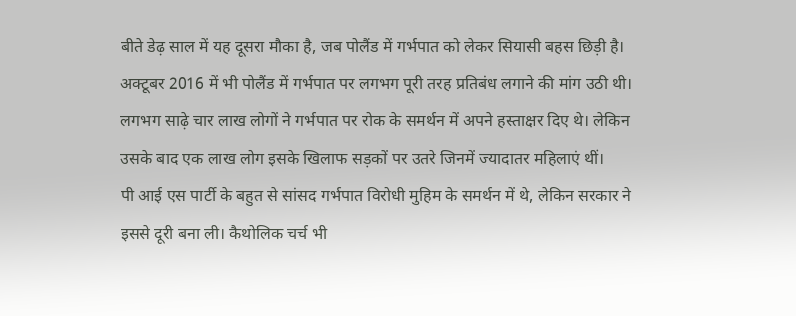बीते डेढ़ साल में यह दूसरा मौका है, जब पोलैंड में गर्भपात को लेकर सियासी बहस छिड़ी है। अक्टूबर 2016 में भी पोलैंड में गर्भपात पर लगभग पूरी तरह प्रतिबंध लगाने की मांग उठी थी। लगभग साढ़े चार लाख लोगों ने गर्भपात पर रोक के समर्थन में अपने हस्ताक्षर दिए थे। लेकिन उसके बाद एक लाख लोग इसके खिलाफ सड़कों पर उतरे जिनमें ज्यादातर महिलाएं थीं।
पी आई एस पार्टी के बहुत से सांसद गर्भपात विरोधी मुहिम के समर्थन में थे, लेकिन सरकार ने इससे दूरी बना ली। कैथोलिक चर्च भी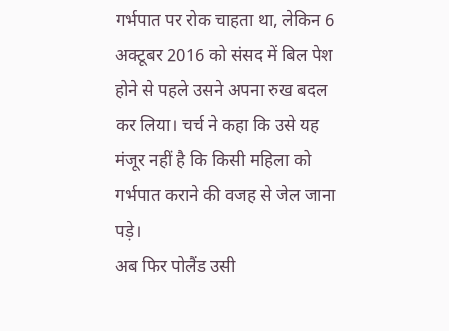गर्भपात पर रोक चाहता था, लेकिन 6 अक्टूबर 2016 को संसद में बिल पेश होने से पहले उसने अपना रुख बदल कर लिया। चर्च ने कहा कि उसे यह मंजूर नहीं है कि किसी महिला को गर्भपात कराने की वजह से जेल जाना पड़े।
अब फिर पोलैंड उसी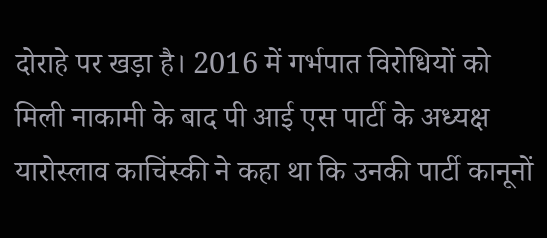दोराहे पर खड़ा है। 2016 में गर्भपात विरोधियों को मिली नाकामी के बाद पी आई एस पार्टी के अध्यक्ष यारोस्लाव काचिंस्की ने कहा था कि उनकी पार्टी कानूनों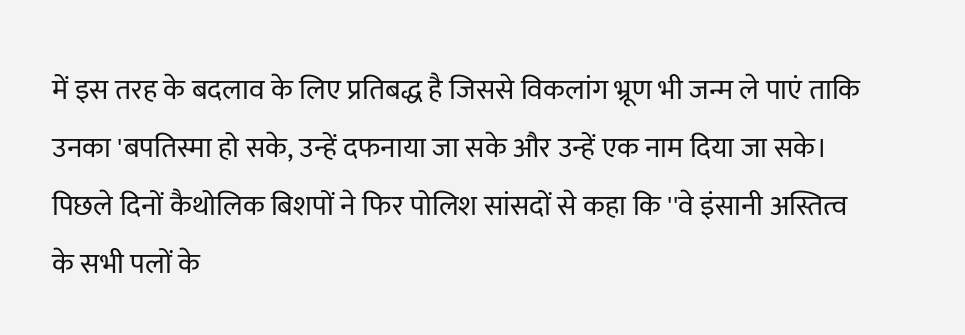में इस तरह के बदलाव के लिए प्रतिबद्ध है जिससे विकलांग भ्रूण भी जन्म ले पाएं ताकि उनका 'बपतिस्मा हो सके, उन्हें दफनाया जा सके और उन्हें एक नाम दिया जा सके। पिछले दिनों कैथोलिक बिशपों ने फिर पोलिश सांसदों से कहा कि ''वे इंसानी अस्तित्व के सभी पलों के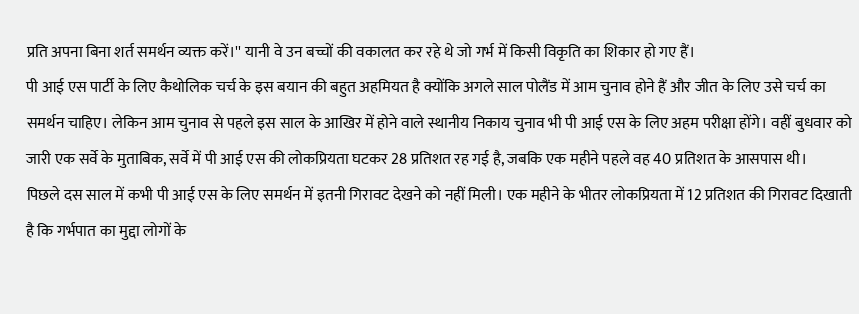प्रति अपना बिना शर्त समर्थन व्यक्त करें।'' यानी वे उन बच्चों की वकालत कर रहे थे जो गर्भ में किसी विकृति का शिकार हो गए हैं।
पी आई एस पार्टी के लिए कैथोलिक चर्च के इस बयान की बहुत अहमियत है क्योंकि अगले साल पोलैंड में आम चुनाव होने हैं और जीत के लिए उसे चर्च का समर्थन चाहिए। लेकिन आम चुनाव से पहले इस साल के आखिर में होने वाले स्थानीय निकाय चुनाव भी पी आई एस के लिए अहम परीक्षा होंगे। वहीं बुधवार को जारी एक सर्वे के मुताबिक, सर्वे में पी आई एस की लोकप्रियता घटकर 28 प्रतिशत रह गई है, जबकि एक महीने पहले वह 40 प्रतिशत के आसपास थी।
पिछले दस साल में कभी पी आई एस के लिए समर्थन में इतनी गिरावट देखने को नहीं मिली। एक महीने के भीतर लोकप्रियता में 12 प्रतिशत की गिरावट दिखाती है कि गर्भपात का मुद्दा लोगों के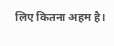लिए कितना अहम है।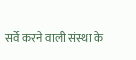सर्वे करने वाली संस्था के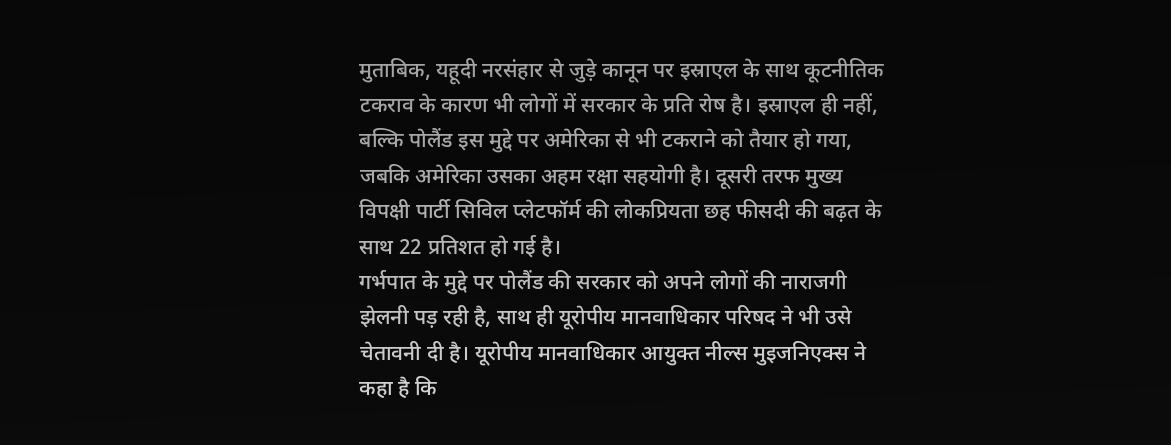मुताबिक, यहूदी नरसंहार से जुड़े कानून पर इस्राएल के साथ कूटनीतिक टकराव के कारण भी लोगों में सरकार के प्रति रोष है। इस्राएल ही नहीं, बल्कि पोलैंड इस मुद्दे पर अमेरिका से भी टकराने को तैयार हो गया, जबकि अमेरिका उसका अहम रक्षा सहयोगी है। दूसरी तरफ मुख्य विपक्षी पार्टी सिविल प्लेटफॉर्म की लोकप्रियता छह फीसदी की बढ़त के साथ 22 प्रतिशत हो गई है।
गर्भपात के मुद्दे पर पोलैंड की सरकार को अपने लोगों की नाराजगी झेलनी पड़ रही है, साथ ही यूरोपीय मानवाधिकार परिषद ने भी उसे चेतावनी दी है। यूरोपीय मानवाधिकार आयुक्त नील्स मुइजनिएक्स ने कहा है कि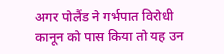अगर पोलैंड ने गर्भपात विरोधी कानून को पास किया तो यह उन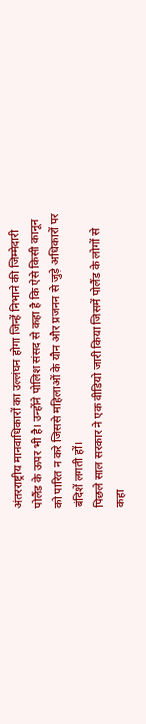अंतरराष्ट्रीय मानवाधिकारों का उल्लंघन होगा जिन्हें निभाने की जिम्मेदारी पोलैंड के ऊपर भी है। उन्होंने पोलिश संसद से कहा है कि ऐसे किसी कानून को पारित न करे जिससे महिलाओं के यौन और प्रजनन से जुड़े अधिकारों पर बंदिशें लगती हों।
पिछले साल सरकार ने एक वीडियो जारी किया जिसमें पोलैंड के लोगों से कहा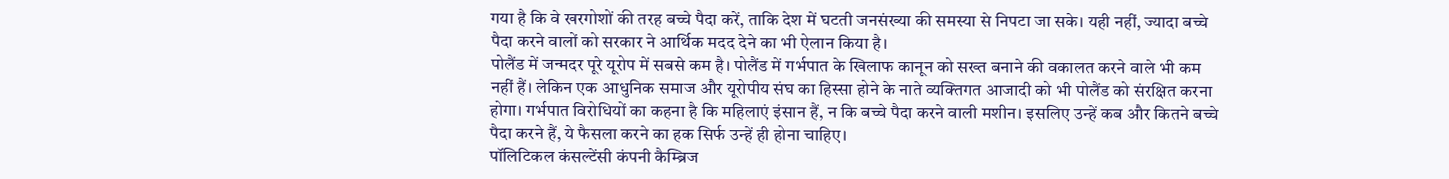गया है कि वे खरगोशों की तरह बच्चे पैदा करें, ताकि देश में घटती जनसंख्या की समस्या से निपटा जा सके। यही नहीं, ज्यादा बच्चे पैदा करने वालों को सरकार ने आर्थिक मदद देने का भी ऐलान किया है।
पोलैंड में जन्मदर पूरे यूरोप में सबसे कम है। पोलैंड में गर्भपात के खिलाफ कानून को सख्त बनाने की वकालत करने वाले भी कम नहीं हैं। लेकिन एक आधुनिक समाज और यूरोपीय संघ का हिस्सा होने के नाते व्यक्तिगत आजादी को भी पोलैंड को संरक्षित करना होगा। गर्भपात विरोधियों का कहना है कि महिलाएं इंसान हैं, न कि बच्चे पैदा करने वाली मशीन। इसलिए उन्हें कब और कितने बच्चे पैदा करने हैं, ये फैसला करने का हक सिर्फ उन्हें ही होना चाहिए।
पॉलिटिकल कंसल्टेंसी कंपनी कैम्ब्रिज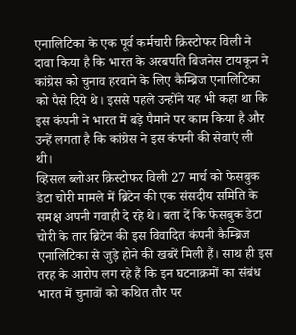एनालिटिका के एक पूर्व कर्मचारी क्रिस्टोफर विली ने दावा किया है कि भारत के अरबपति बिजनेस टायकून ने कांग्रेस को चुनाव हरवाने के लिए कैम्ब्रिज एनालिटिका को पैसे दिये थे। इससे पहले उन्होंने यह भी कहा था कि इस कंपनी ने भारत में बड़े पैमाने पर काम किया है और उन्हें लगता है कि कांग्रेस ने इस कंपनी की सेवाएं ली थी।
व्हिसल ब्लोअर क्रिस्टोफर विली 27 मार्च को फेसबुक डेटा चोरी मामले में ब्रिटेन की एक संसदीय समिति के समक्ष अपनी गवाही दे रहे थे। बता दें कि फेसबुक डेटा चोरी के तार ब्रिटेन की इस विवादित कंपनी कैम्ब्रिज एनालिटिका से जुड़े होने की खबरें मिली हैं। साथ ही इस तरह के आरोप लग रहे हैं कि इन घटनाक्रमों का संबंध भारत में चुनावों को कथित तौर पर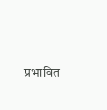प्रभावित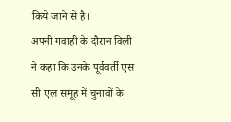किये जाने से है।
अपनी गवाही के दौरान विली ने कहा कि उनके पूर्ववर्ती एस सी एल समूह में चुनावों के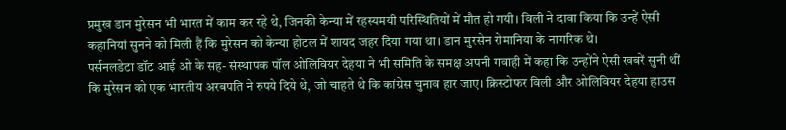प्रमुख डान मुरेसन भी भारत में काम कर रहे थे, जिनकी केन्या में रहस्यमयी परिस्थितियों में मौत हो गयी। विली ने दावा किया कि उन्हें ऐसी कहानियां सुनने को मिली हैं कि मुरेसन को केन्या होटल में शायद जहर दिया गया था। डान मुरसेन रोमानिया के नागरिक थे।
पर्सनलडेटा डॉट आई ओ के सह- संस्थापक पॉल ओलिवियर देहया ने भी समिति के समक्ष अपनी गवाही में कहा कि उन्होंने ऐसी खबरें सुनी थीं कि मुरेसन को एक भारतीय अरबपति ने रुपये दिये थे, जो चाहते थे कि कांग्रेस चुनाव हार जाए। क्रिस्टोफर विली और ओलिवियर देहया हाउस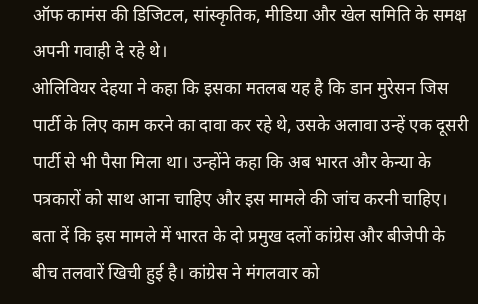ऑफ कामंस की डिजिटल, सांस्कृतिक, मीडिया और खेल समिति के समक्ष अपनी गवाही दे रहे थे।
ओलिवियर देहया ने कहा कि इसका मतलब यह है कि डान मुरेसन जिस पार्टी के लिए काम करने का दावा कर रहे थे, उसके अलावा उन्हें एक दूसरी पार्टी से भी पैसा मिला था। उन्होंने कहा कि अब भारत और केन्या के पत्रकारों को साथ आना चाहिए और इस मामले की जांच करनी चाहिए।
बता दें कि इस मामले में भारत के दो प्रमुख दलों कांग्रेस और बीजेपी के बीच तलवारें खिची हुई है। कांग्रेस ने मंगलवार को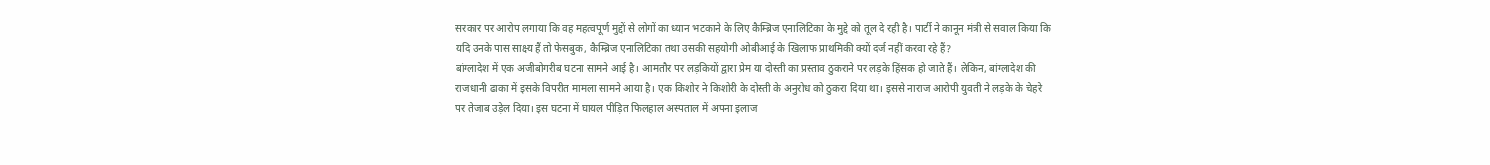सरकार पर आरोप लगाया कि वह महत्वपूर्ण मुद्दों से लोगों का ध्यान भटकाने के लिए कैम्ब्रिज एनालिटिका के मुद्दे को तूल दे रही है। पार्टी ने कानून मंत्री से सवाल किया कि यदि उनके पास साक्ष्य हैं तो फेसबुक, कैम्ब्रिज एनालिटिका तथा उसकी सहयोगी ओबीआई के खिलाफ प्राथमिकी क्यों दर्ज नहीं करवा रहे हैं?
बांग्लादेश में एक अजीबोगरीब घटना सामने आई है। आमतौर पर लड़कियों द्वारा प्रेम या दोस्ती का प्रस्ताव ठुकराने पर लड़के हिंसक हो जाते हैं। लेकिन, बांग्लादेश की राजधानी ढाका में इसके विपरीत मामला सामने आया है। एक किशोर ने किशोरी के दोस्ती के अनुरोध को ठुकरा दिया था। इससे नाराज आरोपी युवती ने लड़के के चेहरे पर तेजाब उड़ेल दिया। इस घटना में घायल पीड़ित फिलहाल अस्पताल में अपना इलाज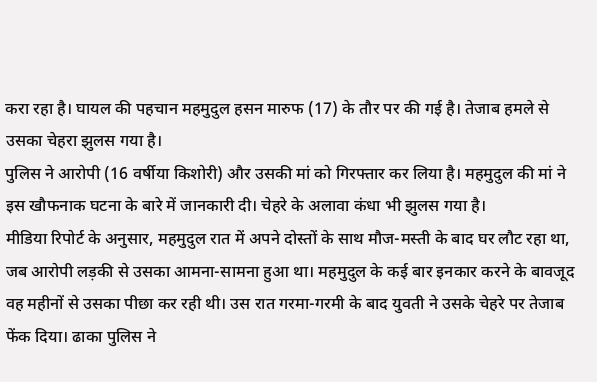करा रहा है। घायल की पहचान महमुदुल हसन मारुफ (17) के तौर पर की गई है। तेजाब हमले से उसका चेहरा झुलस गया है।
पुलिस ने आरोपी (16 वर्षीया किशोरी) और उसकी मां को गिरफ्तार कर लिया है। महमुदुल की मां ने इस खौफनाक घटना के बारे में जानकारी दी। चेहरे के अलावा कंधा भी झुलस गया है।
मीडिया रिपोर्ट के अनुसार, महमुदुल रात में अपने दोस्तों के साथ मौज-मस्ती के बाद घर लौट रहा था, जब आरोपी लड़की से उसका आमना-सामना हुआ था। महमुदुल के कई बार इनकार करने के बावजूद वह महीनों से उसका पीछा कर रही थी। उस रात गरमा-गरमी के बाद युवती ने उसके चेहरे पर तेजाब फेंक दिया। ढाका पुलिस ने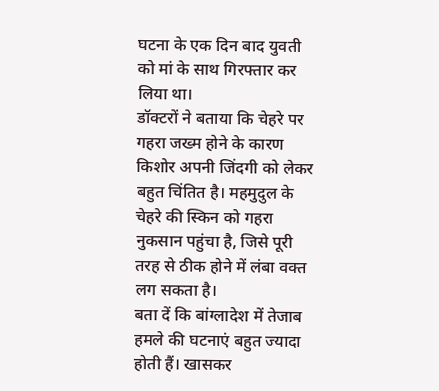घटना के एक दिन बाद युवती को मां के साथ गिरफ्तार कर लिया था।
डॉक्टरों ने बताया कि चेहरे पर गहरा जख्म होने के कारण किशोर अपनी जिंदगी को लेकर बहुत चिंतित है। महमुदुल के चेहरे की स्किन को गहरा नुकसान पहुंचा है, जिसे पूरी तरह से ठीक होने में लंबा वक्त लग सकता है।
बता दें कि बांग्लादेश में तेजाब हमले की घटनाएं बहुत ज्यादा होती हैं। खासकर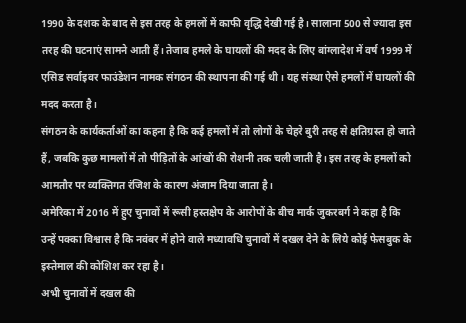1990 के दशक के बाद से इस तरह के हमलों में काफी वृद्धि देखी गई है। सालाना 500 से ज्यादा इस तरह की घटनाएं सामने आती हैं। तेजाब हमले के घायलों की मदद के लिए बांग्लादेश में वर्ष 1999 में एसिड सर्वाइवर फाउंडेशन नामक संगठन की स्थापना की गई थी। यह संस्था ऐसे हमलों में घायलों की मदद करता है।
संगठन के कार्यकर्ताओं का कहना है कि कई हमलों में तो लोगों के चेहरे बुरी तरह से क्षतिग्रस्त हो जाते हैं, जबकि कुछ मामलों में तो पीड़ितों के आंखों की रोशनी तक चली जाती है। इस तरह के हमलों को आमतौर पर व्यक्तिगत रंजिश के कारण अंजाम दिया जाता है।
अमेरिका में 2016 में हुए चुनावों में रूसी हस्तक्षेप के आरोपों के बीच मार्क जुकरबर्ग ने कहा है कि उन्हें पक्का विश्वास है कि नवंबर में होने वाले मध्यावधि चुनावों में दखल देने के लिये कोई फेसबुक के इस्तेमाल की कोशिश कर रहा है।
अभी चुनावों में दखल की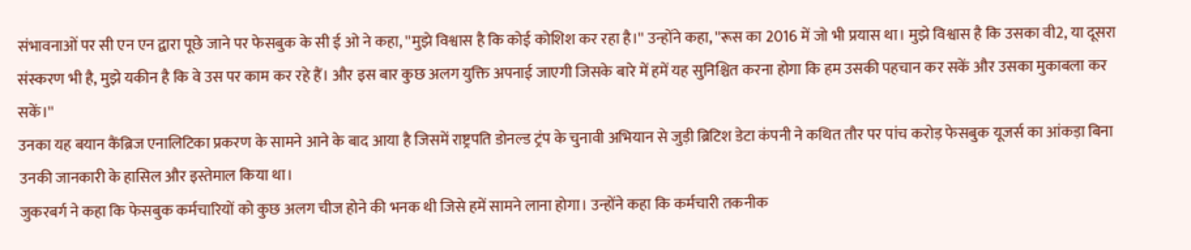संभावनाओं पर सी एन एन द्वारा पूछे जाने पर फेसबुक के सी ई ओ ने कहा, ''मुझे विश्वास है कि कोई कोशिश कर रहा है।'' उन्होंने कहा, ''रूस का 2016 में जो भी प्रयास था। मुझे विश्वास है कि उसका वी2, या दूसरा संस्करण भी है, मुझे यकीन है कि वे उस पर काम कर रहे हैं। और इस बार कुछ अलग युक्ति अपनाई जाएगी जिसके बारे में हमें यह सुनिश्चित करना होगा कि हम उसकी पहचान कर सकें और उसका मुकाबला कर सकें।''
उनका यह बयान कैंब्रिज एनालिटिका प्रकरण के सामने आने के बाद आया है जिसमें राष्ट्रपति डोनल्ड ट्रंप के चुनावी अभियान से जुड़ी ब्रिटिश डेटा कंपनी ने कथित तौर पर पांच करोड़ फेसबुक यूजर्स का आंकड़ा बिना उनकी जानकारी के हासिल और इस्तेमाल किया था।
जुकरबर्ग ने कहा कि फेसबुक कर्मचारियों को कुछ अलग चीज होने की भनक थी जिसे हमें सामने लाना होगा। उन्होंने कहा कि कर्मचारी तकनीक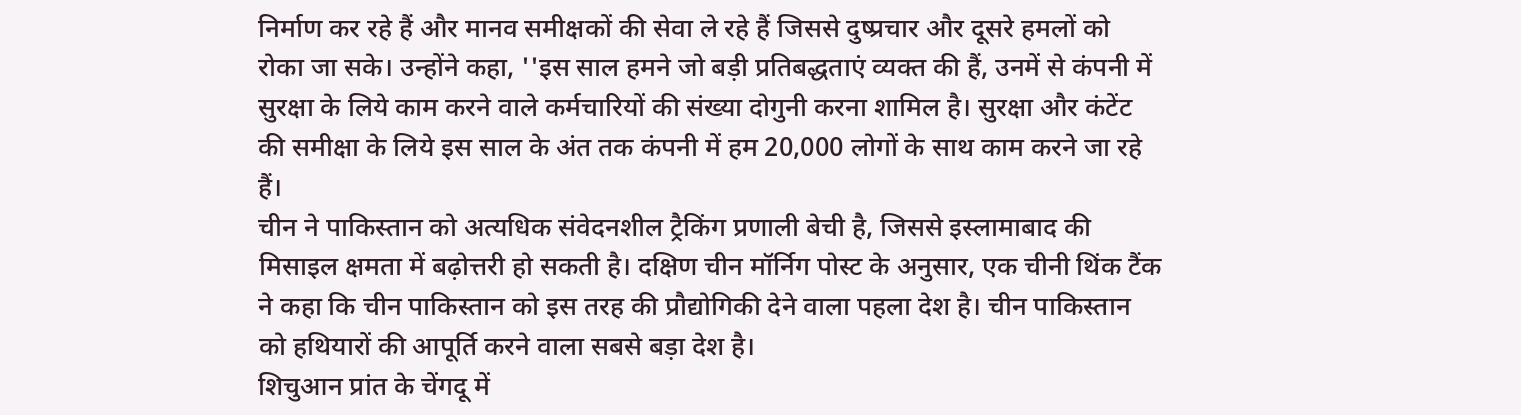निर्माण कर रहे हैं और मानव समीक्षकों की सेवा ले रहे हैं जिससे दुष्प्रचार और दूसरे हमलों को रोका जा सके। उन्होंने कहा, ''इस साल हमने जो बड़ी प्रतिबद्धताएं व्यक्त की हैं, उनमें से कंपनी में सुरक्षा के लिये काम करने वाले कर्मचारियों की संख्या दोगुनी करना शामिल है। सुरक्षा और कंटेंट की समीक्षा के लिये इस साल के अंत तक कंपनी में हम 20,000 लोगों के साथ काम करने जा रहे हैं।
चीन ने पाकिस्तान को अत्यधिक संवेदनशील ट्रैकिंग प्रणाली बेची है, जिससे इस्लामाबाद की मिसाइल क्षमता में बढ़ोत्तरी हो सकती है। दक्षिण चीन मॉर्निग पोस्ट के अनुसार, एक चीनी थिंक टैंक ने कहा कि चीन पाकिस्तान को इस तरह की प्रौद्योगिकी देने वाला पहला देश है। चीन पाकिस्तान को हथियारों की आपूर्ति करने वाला सबसे बड़ा देश है।
शिचुआन प्रांत के चेंगदू में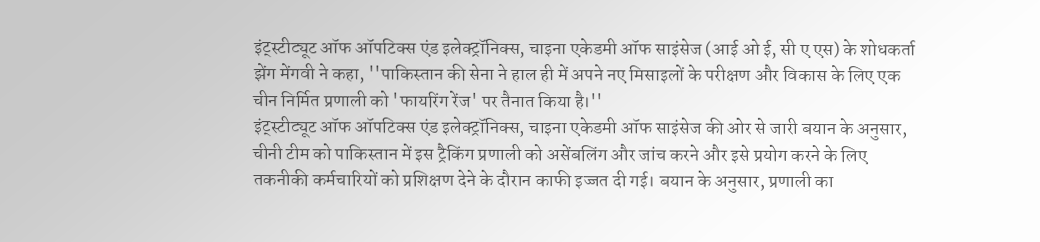इंट्स्टीट्यूट ऑफ ऑपटिक्स एंड इलेक्ट्रॉनिक्स, चाइना एकेडमी ऑफ साइंसेज (आई ओ ई, सी ए एस) के शोधकर्ता झेंग मेंगवी ने कहा, ''पाकिस्तान की सेना ने हाल ही में अपने नए मिसाइलों के परीक्षण और विकास के लिए एक चीन निर्मित प्रणाली को 'फायरिंग रेंज' पर तैनात किया है।''
इंट्स्टीट्यूट ऑफ ऑपटिक्स एंड इलेक्ट्रॉनिक्स, चाइना एकेडमी ऑफ साइंसेज की ओर से जारी बयान के अनुसार, चीनी टीम को पाकिस्तान में इस ट्रैकिंग प्रणाली को असेंबलिंग और जांच करने और इसे प्रयोग करने के लिए तकनीकी कर्मचारियों को प्रशिक्षण देने के दौरान काफी इज्जत दी गई। बयान के अनुसार, प्रणाली का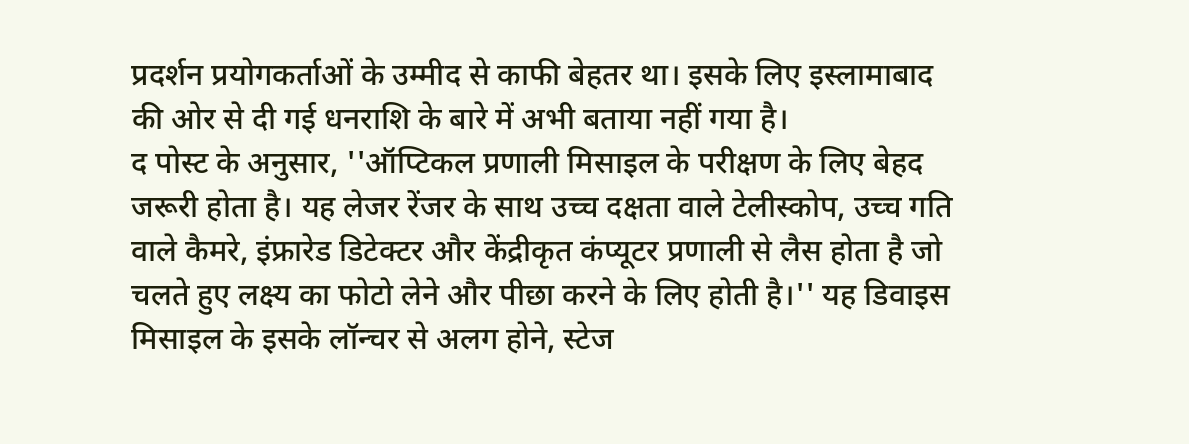प्रदर्शन प्रयोगकर्ताओं के उम्मीद से काफी बेहतर था। इसके लिए इस्लामाबाद की ओर से दी गई धनराशि के बारे में अभी बताया नहीं गया है।
द पोस्ट के अनुसार, ''ऑप्टिकल प्रणाली मिसाइल के परीक्षण के लिए बेहद जरूरी होता है। यह लेजर रेंजर के साथ उच्च दक्षता वाले टेलीस्कोप, उच्च गति वाले कैमरे, इंफ्रारेड डिटेक्टर और केंद्रीकृत कंप्यूटर प्रणाली से लैस होता है जो चलते हुए लक्ष्य का फोटो लेने और पीछा करने के लिए होती है।'' यह डिवाइस मिसाइल के इसके लॉन्चर से अलग होने, स्टेज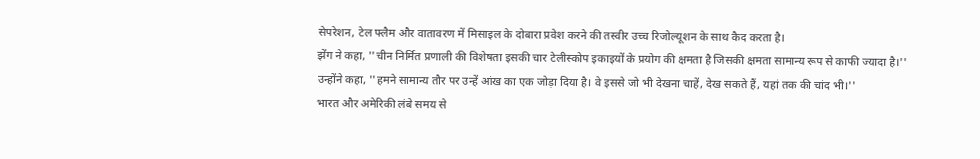सेपरेशन, टेल फ्लैम और वातावरण में मिसाइल के दोबारा प्रवेश करने की तस्वीर उच्च रिजोल्यूशन के साथ कैद करता है।
झेंग ने कहा, ''चीन निर्मित प्रणाली की विशेषता इसकी चार टेलीस्कोप इकाइयों के प्रयोग की क्षमता है जिसकी क्षमता सामान्य रूप से काफी ज्यादा है।'' उन्होंने कहा, ''हमने सामान्य तौर पर उन्हें आंख का एक जोड़ा दिया है। वे इससे जो भी देखना चाहें, देख सकते हैं, यहां तक की चांद भी।''
भारत और अमेरिकी लंबे समय से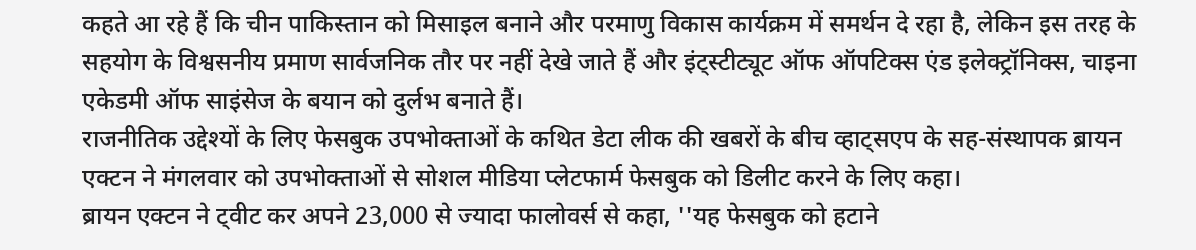कहते आ रहे हैं कि चीन पाकिस्तान को मिसाइल बनाने और परमाणु विकास कार्यक्रम में समर्थन दे रहा है, लेकिन इस तरह के सहयोग के विश्वसनीय प्रमाण सार्वजनिक तौर पर नहीं देखे जाते हैं और इंट्स्टीट्यूट ऑफ ऑपटिक्स एंड इलेक्ट्रॉनिक्स, चाइना एकेडमी ऑफ साइंसेज के बयान को दुर्लभ बनाते हैं।
राजनीतिक उद्देश्यों के लिए फेसबुक उपभोक्ताओं के कथित डेटा लीक की खबरों के बीच व्हाट्सएप के सह-संस्थापक ब्रायन एक्टन ने मंगलवार को उपभोक्ताओं से सोशल मीडिया प्लेटफार्म फेसबुक को डिलीट करने के लिए कहा।
ब्रायन एक्टन ने ट्वीट कर अपने 23,000 से ज्यादा फालोवर्स से कहा, ''यह फेसबुक को हटाने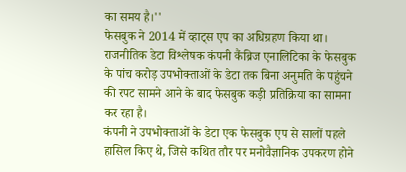का समय है।''
फेसबुक ने 2014 में व्हाट्स एप का अधिग्रहण किया था। राजनीतिक डेटा विश्लेषक कंपनी कैंब्रिज एनालिटिका के फेसबुक के पांच करोड़ उपभोक्ताओं के डेटा तक बिना अनुमति के पहुंचने की रपट सामने आने के बाद फेसबुक कड़ी प्रतिक्रिया का सामना कर रहा है।
कंपनी ने उपभोक्ताओं के डेटा एक फेसबुक एप से सालों पहले हासिल किए थे, जिसे कथित तौर पर मनोवैज्ञानिक उपकरण होने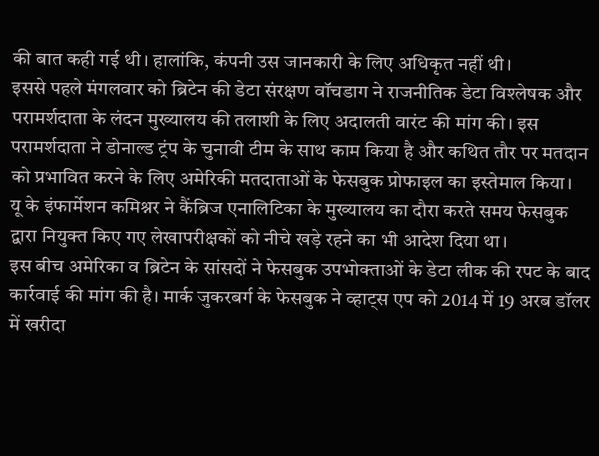की बात कही गई थी। हालांकि, कंपनी उस जानकारी के लिए अधिकृत नहीं थी।
इससे पहले मंगलवार को ब्रिटेन की डेटा संरक्षण वॉचडाग ने राजनीतिक डेटा विश्लेषक और परामर्शदाता के लंदन मुख्यालय की तलाशी के लिए अदालती वारंट की मांग की। इस परामर्शदाता ने डोनाल्ड ट्रंप के चुनावी टीम के साथ काम किया है और कथित तौर पर मतदान को प्रभावित करने के लिए अमेरिकी मतदाताओं के फेसबुक प्रोफाइल का इस्तेमाल किया।
यू के इंफार्मेशन कमिश्नर ने कैंब्रिज एनालिटिका के मुख्यालय का दौरा करते समय फेसबुक द्वारा नियुक्त किए गए लेखापरीक्षकों को नीचे खड़े रहने का भी आदेश दिया था।
इस बीच अमेरिका व ब्रिटेन के सांसदों ने फेसबुक उपभोक्ताओं के डेटा लीक की रपट के बाद कार्रवाई की मांग की है। मार्क जुकरबर्ग के फेसबुक ने व्हाट्स एप को 2014 में 19 अरब डॉलर में खरीदा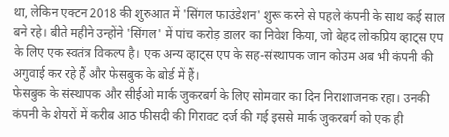था, लेकिन एक्टन 2018 की शुरुआत में 'सिंगल फाउंडेशन' शुरू करने से पहले कंपनी के साथ कई साल बने रहे। बीते महीने उन्होंने 'सिंगल' में पांच करोड़ डालर का निवेश किया, जो बेहद लोकप्रिय व्हाट्स एप के लिए एक स्वतंत्र विकल्प है। एक अन्य व्हाट्स एप के सह-संस्थापक जान कोउम अब भी कंपनी की अगुवाई कर रहे हैं और फेसबुक के बोर्ड में हैं।
फेसबुक के संस्थापक और सीईओ मार्क जुकरबर्ग के लिए सोमवार का दिन निराशाजनक रहा। उनकी कंपनी के शेयरों में करीब आठ फीसदी की गिरावट दर्ज की गई इससे मार्क जुकरबर्ग को एक ही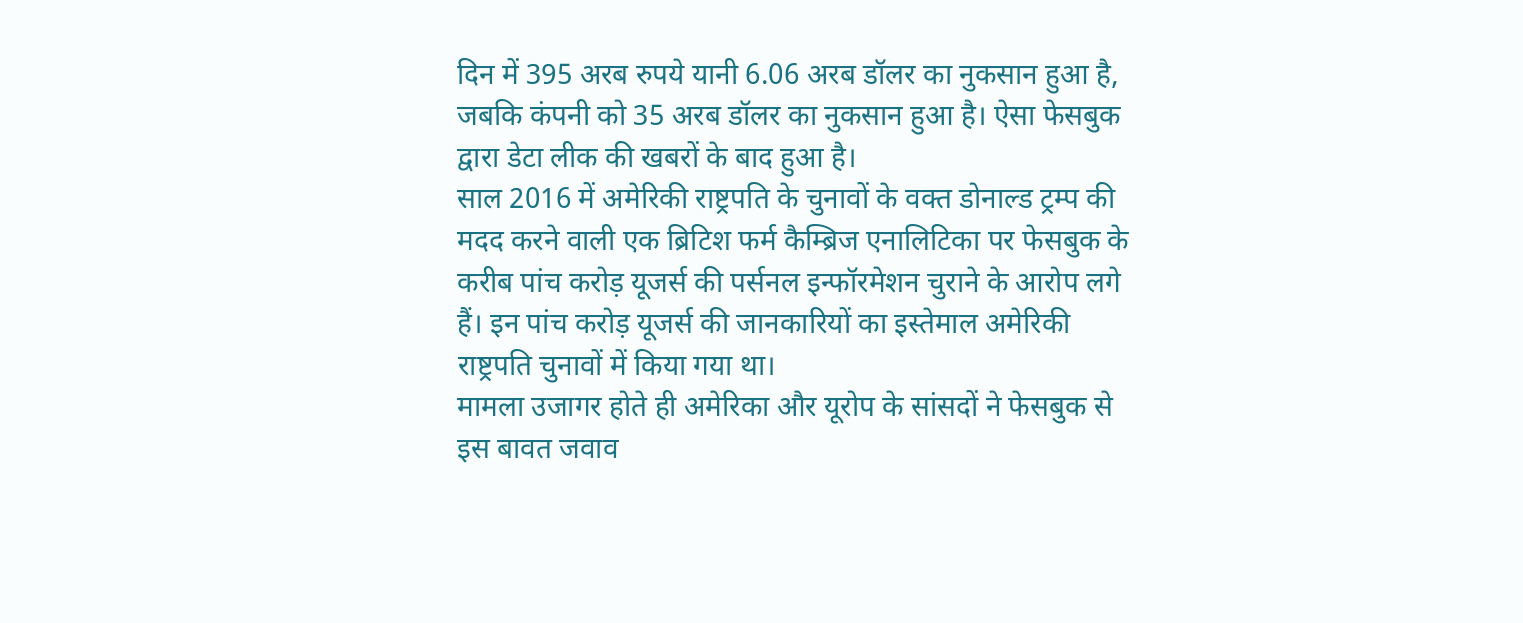दिन में 395 अरब रुपये यानी 6.06 अरब डॉलर का नुकसान हुआ है, जबकि कंपनी को 35 अरब डॉलर का नुकसान हुआ है। ऐसा फेसबुक द्वारा डेटा लीक की खबरों के बाद हुआ है।
साल 2016 में अमेरिकी राष्ट्रपति के चुनावों के वक्त डोनाल्ड ट्रम्प की मदद करने वाली एक ब्रिटिश फर्म कैम्ब्रिज एनालिटिका पर फेसबुक के करीब पांच करोड़ यूजर्स की पर्सनल इन्फॉरमेशन चुराने के आरोप लगे हैं। इन पांच करोड़ यूजर्स की जानकारियों का इस्तेमाल अमेरिकी राष्ट्रपति चुनावों में किया गया था।
मामला उजागर होते ही अमेरिका और यूरोप के सांसदों ने फेसबुक से इस बावत जवाव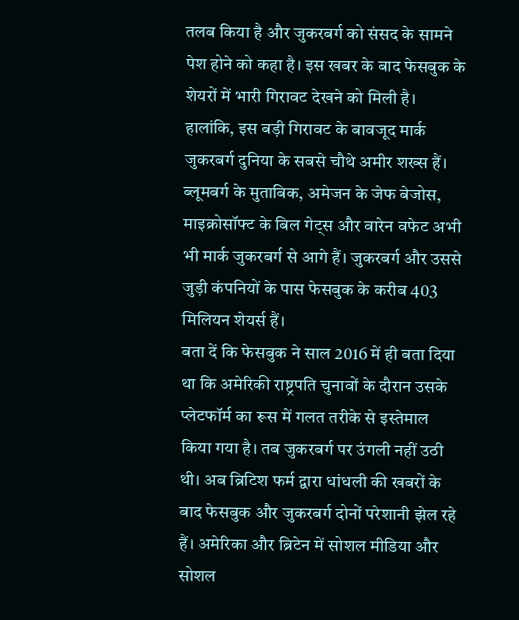तलब किया है और जुकरबर्ग को संसद के सामने पेश होने को कहा है। इस खबर के बाद फेसबुक के शेयरों में भारी गिरावट देखने को मिली है।
हालांकि, इस बड़ी गिरावट के बावजूद मार्क जुकरबर्ग दुनिया के सबसे चौथे अमीर शख्स हैं। ब्लूमबर्ग के मुताबिक, अमेजन के जेफ बेजोस, माइक्रोसॉफ्ट के बिल गेट्स और वारेन वफेट अभी भी मार्क जुकरबर्ग से आगे हैं। जुकरबर्ग और उससे जुड़ी कंपनियों के पास फेसबुक के करीब 403 मिलियन शेयर्स हैं।
बता दें कि फेसबुक ने साल 2016 में ही बता दिया था कि अमेरिकी राष्ट्रपति चुनावों के दौरान उसके प्लेटफॉर्म का रूस में गलत तरीके से इस्तेमाल किया गया है। तब जुकरबर्ग पर उंगली नहीं उठी थी। अब ब्रिटिश फर्म द्वारा धांधली की खबरों के बाद फेसबुक और जुकरबर्ग दोनों परेशानी झेल रहे हैं। अमेरिका और ब्रिटेन में सोशल मीडिया और सोशल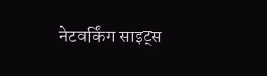नेटवर्किंग साइट्स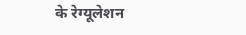के रेग्यूलेशन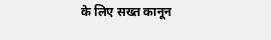के लिए सख्त कानून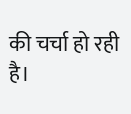की चर्चा हो रही है।